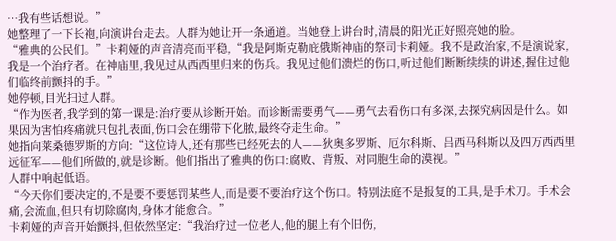…我有些话想说。”
她整理了一下长袍,向演讲台走去。人群为她让开一条通道。当她登上讲台时,清晨的阳光正好照亮她的脸。
“雅典的公民们。”卡莉娅的声音清亮而平稳,“我是阿斯克勒庇俄斯神庙的祭司卡莉娅。我不是政治家,不是演说家,我是一个治疗者。在神庙里,我见过从西西里归来的伤兵。我见过他们溃烂的伤口,听过他们断断续续的讲述,握住过他们临终前颤抖的手。”
她停顿,目光扫过人群。
“作为医者,我学到的第一课是:治疗要从诊断开始。而诊断需要勇气——勇气去看伤口有多深,去探究病因是什么。如果因为害怕疼痛就只包扎表面,伤口会在绷带下化脓,最终夺走生命。”
她指向莱桑德罗斯的方向:“这位诗人,还有那些已经死去的人——狄奥多罗斯、厄尔科斯、吕西马科斯以及四万西西里远征军——他们所做的,就是诊断。他们指出了雅典的伤口:腐败、背叛、对同胞生命的漠视。”
人群中响起低语。
“今天你们要决定的,不是要不要惩罚某些人,而是要不要治疗这个伤口。特别法庭不是报复的工具,是手术刀。手术会痛,会流血,但只有切除腐肉,身体才能愈合。”
卡莉娅的声音开始颤抖,但依然坚定:“我治疗过一位老人,他的腿上有个旧伤,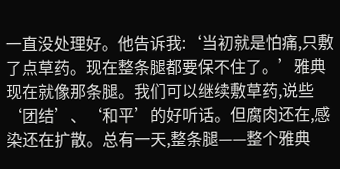一直没处理好。他告诉我:‘当初就是怕痛,只敷了点草药。现在整条腿都要保不住了。’雅典现在就像那条腿。我们可以继续敷草药,说些‘团结’、‘和平’的好听话。但腐肉还在,感染还在扩散。总有一天,整条腿——整个雅典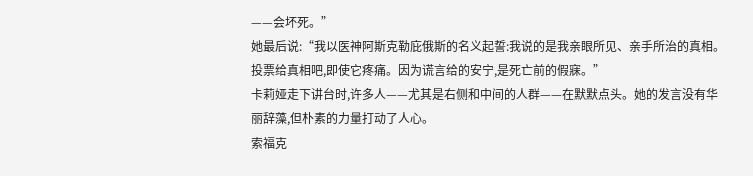——会坏死。”
她最后说:“我以医神阿斯克勒庇俄斯的名义起誓:我说的是我亲眼所见、亲手所治的真相。投票给真相吧,即使它疼痛。因为谎言给的安宁,是死亡前的假寐。”
卡莉娅走下讲台时,许多人——尤其是右侧和中间的人群——在默默点头。她的发言没有华丽辞藻,但朴素的力量打动了人心。
索福克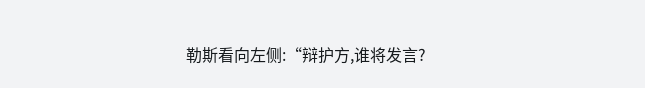勒斯看向左侧:“辩护方,谁将发言?